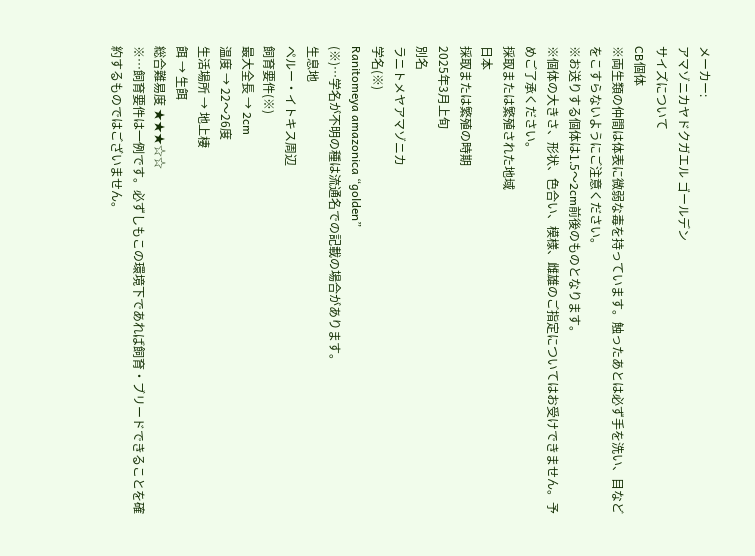メーカー:
アマゾニカヤドクガエル ゴールデン
サイズについて
CB個体
※両生類の仲間は体表に微弱な毒を持っています。触ったあとは必ず手を洗い、目などをこすらないようにご注意ください。
※お送りする個体は1.5〜2cm前後のものとなります。
※個体の大きさ、形状、色合い、模様、雌雄のご指定についてはお受けできません。予めご了承ください。
採取または繁殖された地域
日本
採取または繁殖の時期
2025年3月上旬
別名
ラニトメヤアマゾニカ
学名(※)
Ranitomeya amazonica “golden”
(※)…学名が不明の種は流通名での記載の場合があります。
生息地
ペルー・イトキス周辺
飼育要件(※)
最大全長 → 2cm
温度 → 22〜26度
生活場所 → 地上棲
餌 → 生餌
総合難易度 ★★★☆☆
※…飼育要件は一例です。必ずしもこの環境下であれば飼育・ブリードできることを確約するものではございません。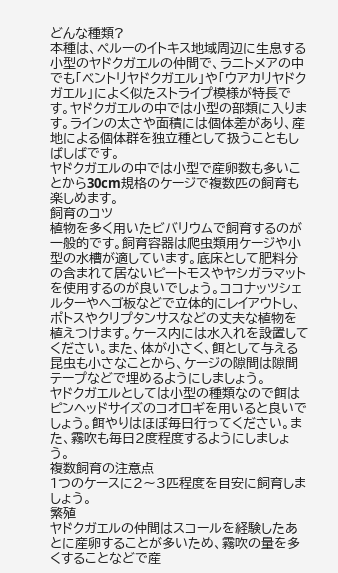どんな種類?
本種は、ペルーのイトキス地域周辺に生息する小型のヤドクガエルの仲間で、ラニトメアの中でも「ベントリヤドクガエル」や「ウアカリヤドクガエル」によく似たストライプ模様が特長です。ヤドクガエルの中では小型の部類に入ります。ラインの太さや面積には個体差があり、産地による個体群を独立種として扱うこともしばしばです。
ヤドクガエルの中では小型で産卵数も多いことから30cm規格のケージで複数匹の飼育も楽しめます。
飼育のコツ
植物を多く用いたビバリウムで飼育するのが一般的です。飼育容器は爬虫類用ケージや小型の水槽が適しています。底床として肥料分の含まれて居ないピートモスやヤシガラマットを使用するのが良いでしょう。ココナッツシェルターやヘゴ板などで立体的にレイアウトし、ポトスやクリプタンサスなどの丈夫な植物を植えつけます。ケース内には水入れを設置してください。また、体が小さく、餌として与える昆虫も小さなことから、ケージの隙間は隙間テープなどで埋めるようにしましょう。
ヤドクガエルとしては小型の種類なので餌はピンヘッドサイズのコオロギを用いると良いでしょう。餌やりはほぼ毎日行ってください。また、霧吹も毎日2度程度するようにしましょう。
複数飼育の注意点
1つのケースに2〜3匹程度を目安に飼育しましょう。
繁殖
ヤドクガエルの仲間はスコールを経験したあとに産卵することが多いため、霧吹の量を多くすることなどで産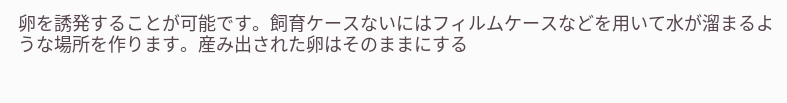卵を誘発することが可能です。飼育ケースないにはフィルムケースなどを用いて水が溜まるような場所を作ります。産み出された卵はそのままにする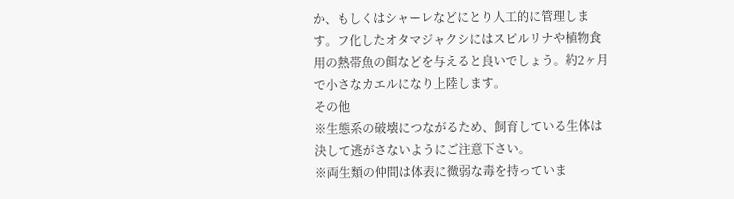か、もしくはシャーレなどにとり人工的に管理します。フ化したオタマジャクシにはスピルリナや植物食用の熱帯魚の餌などを与えると良いでしょう。約2ヶ月で小さなカエルになり上陸します。
その他
※生態系の破壊につながるため、飼育している生体は決して逃がさないようにご注意下さい。
※両生類の仲間は体表に微弱な毒を持っていま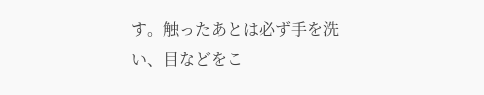す。触ったあとは必ず手を洗い、目などをこ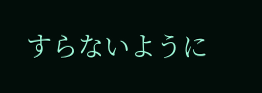すらないように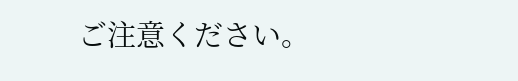ご注意ください。